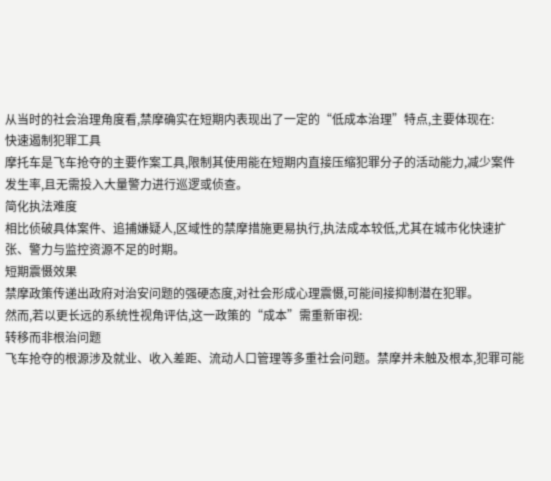从当时的社会治理角度看,禁摩确实在短期内表现出了一定的“低成本治理”特点,主要体现在:
快速遏制犯罪工具
摩托车是飞车抢夺的主要作案工具,限制其使用能在短期内直接压缩犯罪分子的活动能力,减少案件发生率,且无需投入大量警力进行巡逻或侦查。
简化执法难度
相比侦破具体案件、追捕嫌疑人,区域性的禁摩措施更易执行,执法成本较低,尤其在城市化快速扩张、警力与监控资源不足的时期。
短期震慑效果
禁摩政策传递出政府对治安问题的强硬态度,对社会形成心理震慑,可能间接抑制潜在犯罪。
然而,若以更长远的系统性视角评估,这一政策的“成本”需重新审视:
转移而非根治问题
飞车抢夺的根源涉及就业、收入差距、流动人口管理等多重社会问题。禁摩并未触及根本,犯罪可能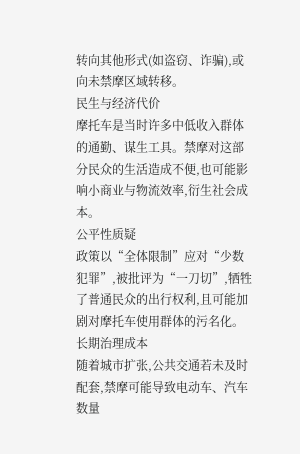转向其他形式(如盗窃、诈骗),或向未禁摩区域转移。
民生与经济代价
摩托车是当时许多中低收入群体的通勤、谋生工具。禁摩对这部分民众的生活造成不便,也可能影响小商业与物流效率,衍生社会成本。
公平性质疑
政策以“全体限制”应对“少数犯罪”,被批评为“一刀切”,牺牲了普通民众的出行权利,且可能加剧对摩托车使用群体的污名化。
长期治理成本
随着城市扩张,公共交通若未及时配套,禁摩可能导致电动车、汽车数量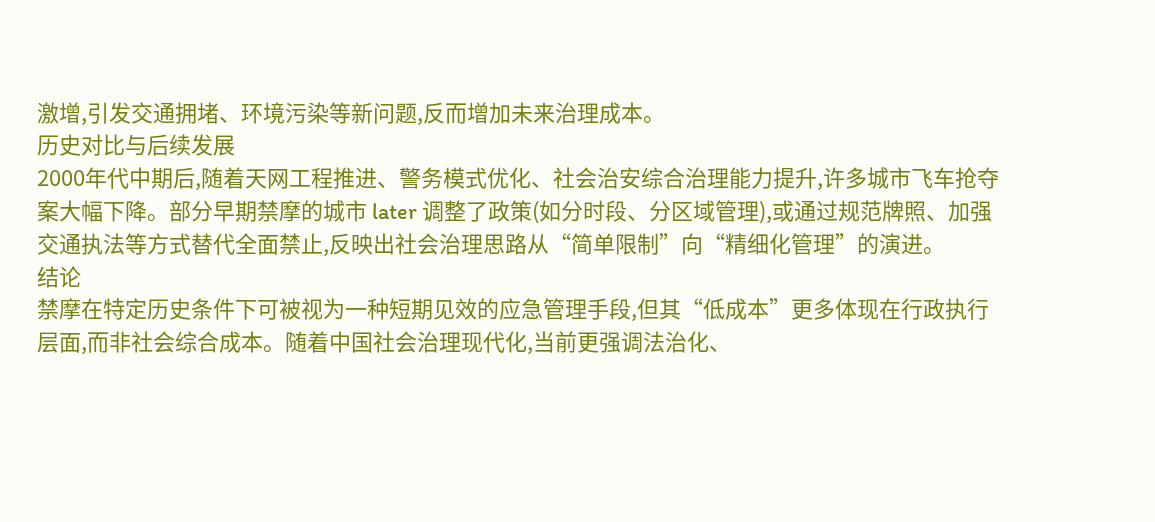激增,引发交通拥堵、环境污染等新问题,反而增加未来治理成本。
历史对比与后续发展
2000年代中期后,随着天网工程推进、警务模式优化、社会治安综合治理能力提升,许多城市飞车抢夺案大幅下降。部分早期禁摩的城市 later 调整了政策(如分时段、分区域管理),或通过规范牌照、加强交通执法等方式替代全面禁止,反映出社会治理思路从“简单限制”向“精细化管理”的演进。
结论
禁摩在特定历史条件下可被视为一种短期见效的应急管理手段,但其“低成本”更多体现在行政执行层面,而非社会综合成本。随着中国社会治理现代化,当前更强调法治化、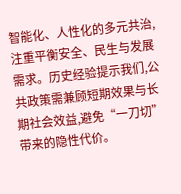智能化、人性化的多元共治,注重平衡安全、民生与发展需求。历史经验提示我们,公共政策需兼顾短期效果与长期社会效益,避免“一刀切”带来的隐性代价。